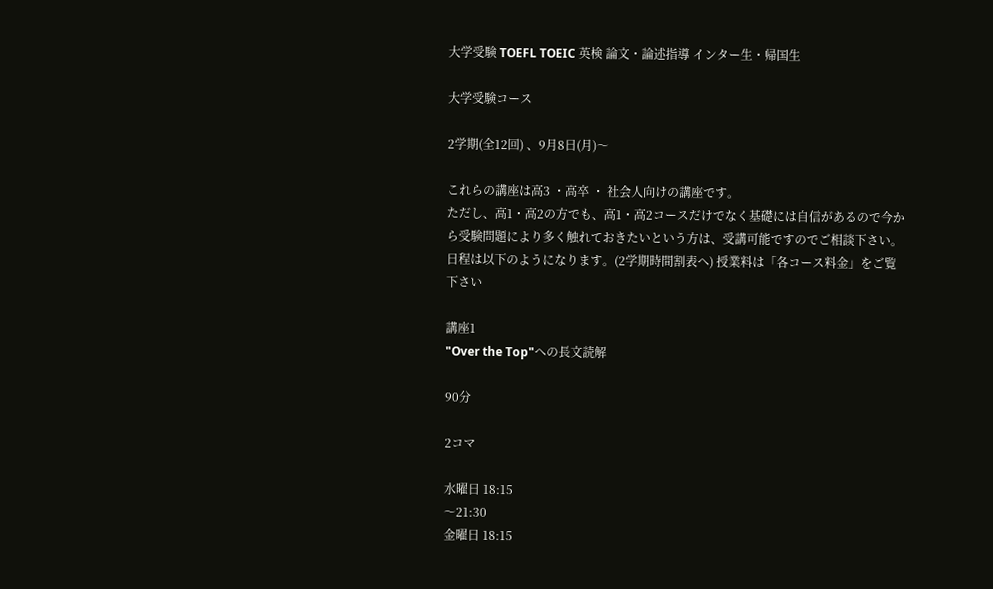大学受験 TOEFL TOEIC 英検 論文・論述指導 インター生・帰国生

大学受験コース

2学期(全12回) 、9月8日(月)〜

これらの講座は高3 ・高卒 ・ 社会人向けの講座です。
ただし、高1・高2の方でも、高1・高2コースだけでなく基礎には自信があるので今から受験問題により多く触れておきたいという方は、受講可能ですのでご相談下さい。
日程は以下のようになります。(2学期時間割表へ) 授業料は「各コース料金」をご覧下さい

講座1
"Over the Top"への長文読解

90分

2コマ

水曜日 18:15
〜21:30
金曜日 18:15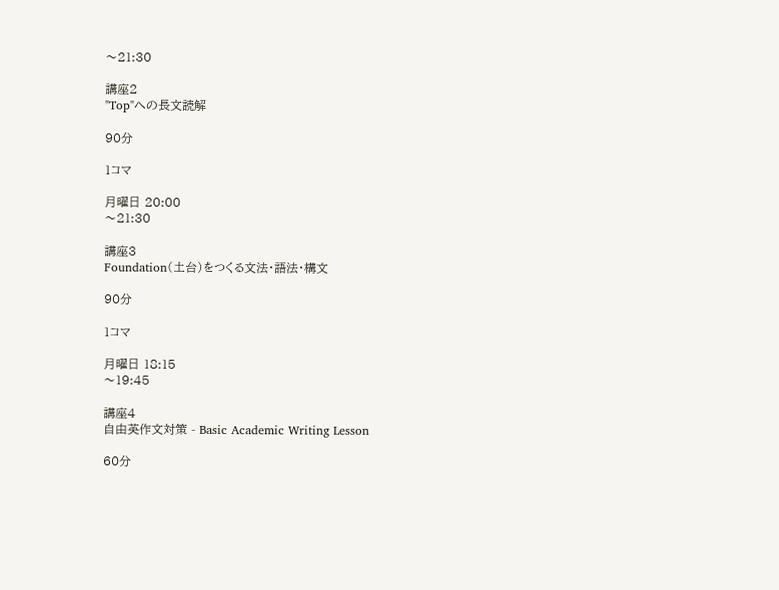〜21:30

講座2
"Top"への長文読解

90分

1コマ

月曜日 20:00
〜21:30

講座3
Foundation(土台)をつくる文法・語法・構文

90分

1コマ

月曜日 18:15
〜19:45

講座4
自由英作文対策 - Basic Academic Writing Lesson

60分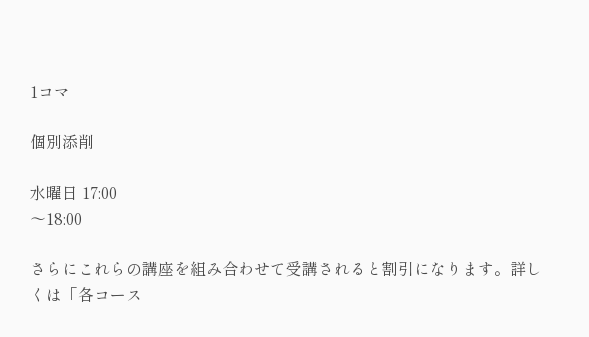1コマ

個別添削

水曜日 17:00
〜18:00

さらにこれらの講座を組み合わせて受講されると割引になります。詳しくは「各コース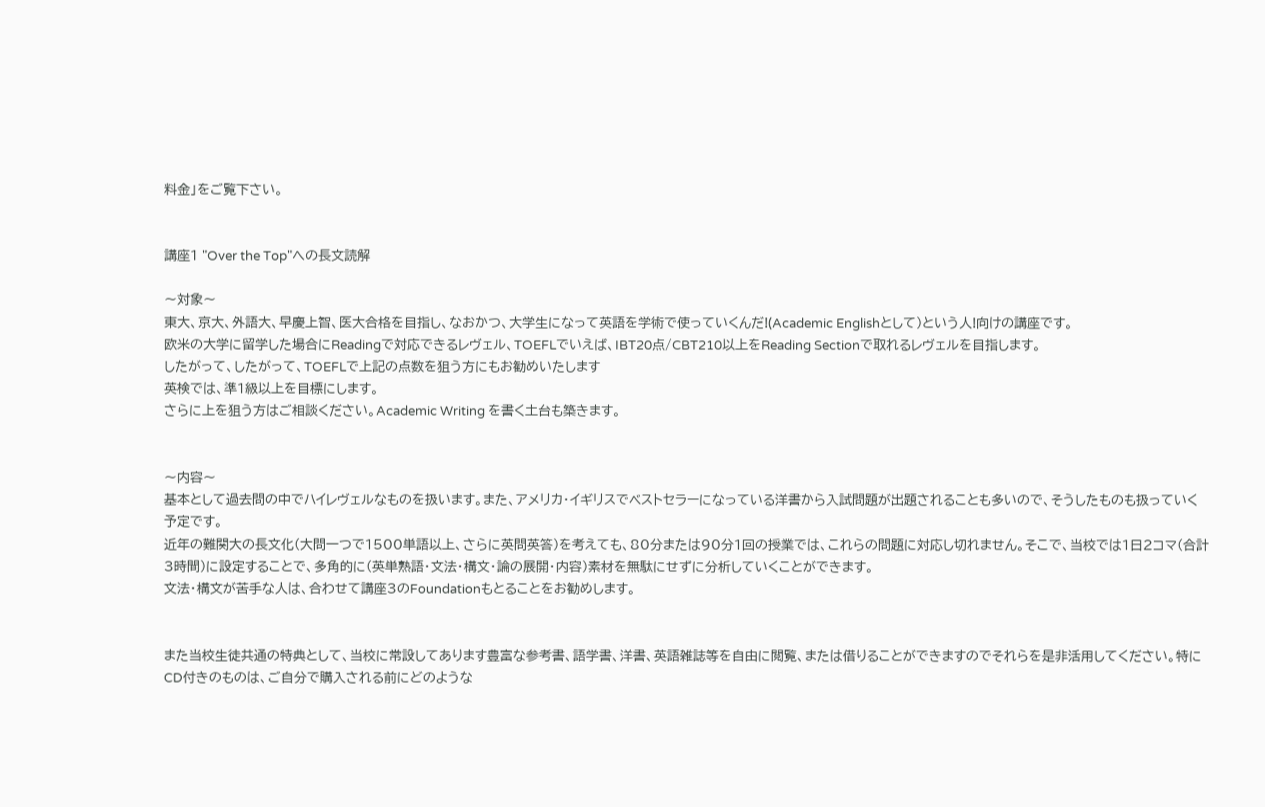料金」をご覧下さい。


講座1 "Over the Top"への長文読解

〜対象〜
東大、京大、外語大、早慶上智、医大合格を目指し、なおかつ、大学生になって英語を学術で使っていくんだ!(Academic Englishとして)という人!向けの講座です。
欧米の大学に留学した場合にReadingで対応できるレヴェル、TOEFLでいえば、IBT20点/CBT210以上をReading Sectionで取れるレヴェルを目指します。
したがって、したがって、TOEFLで上記の点数を狙う方にもお勧めいたします
英検では、準1級以上を目標にします。
さらに上を狙う方はご相談ください。Academic Writing を書く土台も築きます。


〜内容〜
基本として過去問の中でハイレヴェルなものを扱います。また、アメリカ・イギリスでベストセラーになっている洋書から入試問題が出題されることも多いので、そうしたものも扱っていく予定です。
近年の難関大の長文化(大問一つで1500単語以上、さらに英問英答)を考えても、80分または90分1回の授業では、これらの問題に対応し切れません。そこで、当校では1日2コマ(合計3時間)に設定することで、多角的に(英単熟語・文法・構文・論の展開・内容)素材を無駄にせずに分析していくことができます。
文法・構文が苦手な人は、合わせて講座3のFoundationもとることをお勧めします。


また当校生徒共通の特典として、当校に常設してあります豊富な参考書、語学書、洋書、英語雑誌等を自由に閲覧、または借りることができますのでそれらを是非活用してください。特にCD付きのものは、ご自分で購入される前にどのような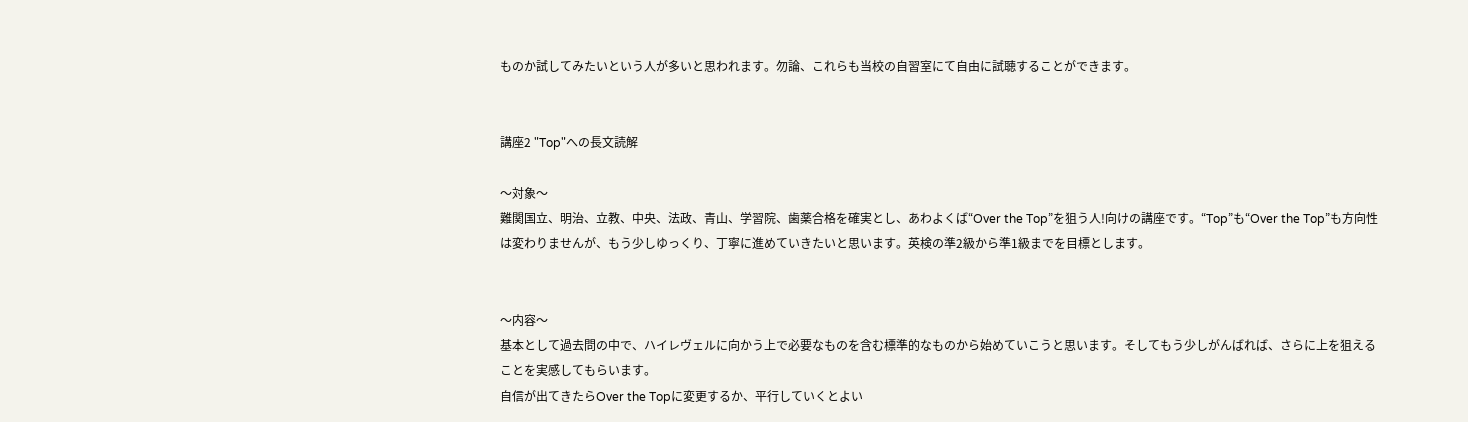ものか試してみたいという人が多いと思われます。勿論、これらも当校の自習室にて自由に試聴することができます。


講座2 "Top"への長文読解

〜対象〜
難関国立、明治、立教、中央、法政、青山、学習院、歯薬合格を確実とし、あわよくば“Over the Top”を狙う人!向けの講座です。“Top”も“Over the Top”も方向性は変わりませんが、もう少しゆっくり、丁寧に進めていきたいと思います。英検の準2級から準1級までを目標とします。


〜内容〜
基本として過去問の中で、ハイレヴェルに向かう上で必要なものを含む標準的なものから始めていこうと思います。そしてもう少しがんばれば、さらに上を狙えることを実感してもらいます。
自信が出てきたらOver the Topに変更するか、平行していくとよい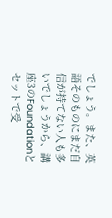でしょう。また、英語そのものにまだ自信が持てない人も多いでしょうから、講座3のFoundationとセットで受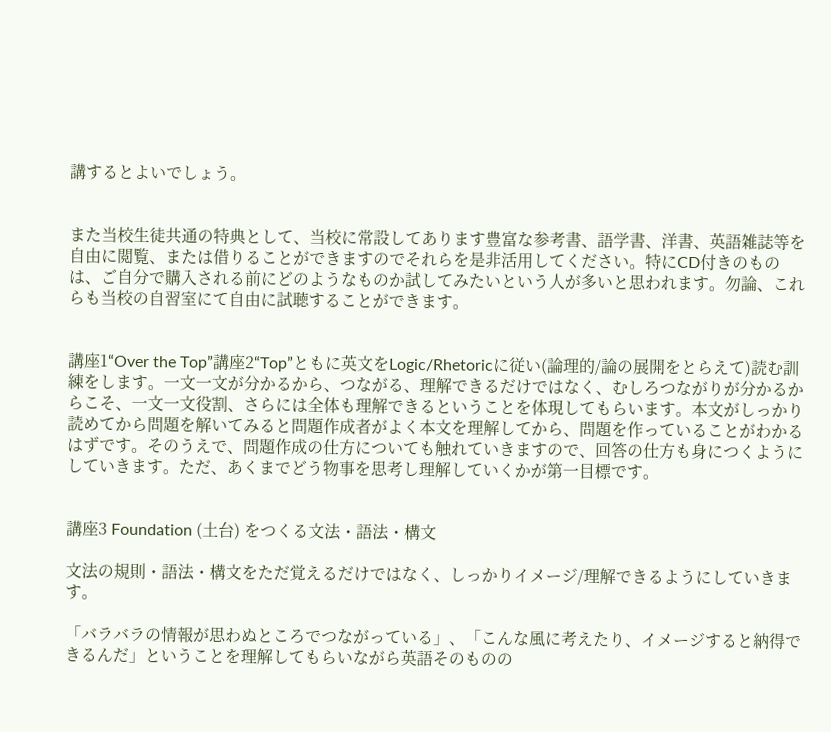講するとよいでしょう。


また当校生徒共通の特典として、当校に常設してあります豊富な参考書、語学書、洋書、英語雑誌等を自由に閲覧、または借りることができますのでそれらを是非活用してください。特にCD付きのものは、ご自分で購入される前にどのようなものか試してみたいという人が多いと思われます。勿論、これらも当校の自習室にて自由に試聴することができます。


講座1“Over the Top”講座2“Top”ともに英文をLogic/Rhetoricに従い(論理的/論の展開をとらえて)読む訓練をします。一文一文が分かるから、つながる、理解できるだけではなく、むしろつながりが分かるからこそ、一文一文役割、さらには全体も理解できるということを体現してもらいます。本文がしっかり読めてから問題を解いてみると問題作成者がよく本文を理解してから、問題を作っていることがわかるはずです。そのうえで、問題作成の仕方についても触れていきますので、回答の仕方も身につくようにしていきます。ただ、あくまでどう物事を思考し理解していくかが第一目標です。


講座3 Foundation (土台) をつくる文法・語法・構文

文法の規則・語法・構文をただ覚えるだけではなく、しっかりイメージ/理解できるようにしていきます。

「バラバラの情報が思わぬところでつながっている」、「こんな風に考えたり、イメージすると納得できるんだ」ということを理解してもらいながら英語そのものの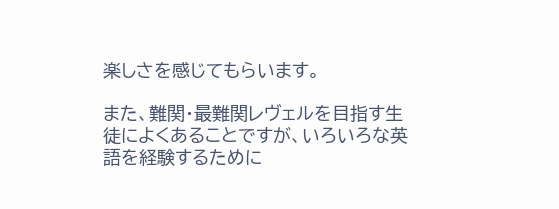楽しさを感じてもらいます。

また、難関・最難関レヴェルを目指す生徒によくあることですが、いろいろな英語を経験するために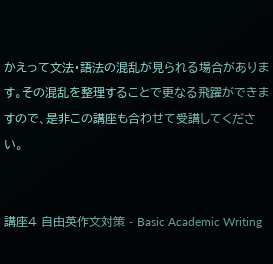かえって文法・語法の混乱が見られる場合があります。その混乱を整理することで更なる飛躍ができますので、是非この講座も合わせて受講してください。


講座4 自由英作文対策 - Basic Academic Writing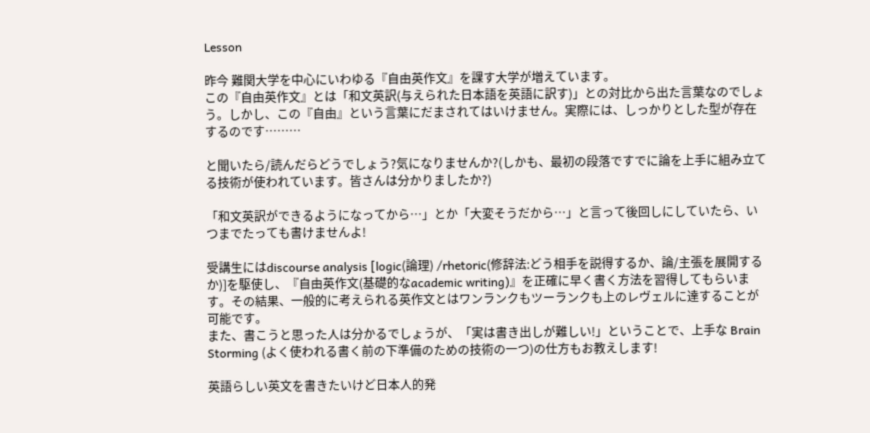Lesson

昨今 難関大学を中心にいわゆる『自由英作文』を課す大学が増えています。
この『自由英作文』とは「和文英訳(与えられた日本語を英語に訳す)」との対比から出た言葉なのでしょう。しかし、この『自由』という言葉にだまされてはいけません。実際には、しっかりとした型が存在するのです………

と聞いたら/読んだらどうでしょう?気になりませんか?(しかも、最初の段落ですでに論を上手に組み立てる技術が使われています。皆さんは分かりましたか?)

「和文英訳ができるようになってから…」とか「大変そうだから…」と言って後回しにしていたら、いつまでたっても書けませんよ!

受講生にはdiscourse analysis [logic(論理) /rhetoric(修辞法:どう相手を説得するか、論/主張を展開するか)]を駆使し、『自由英作文(基礎的なacademic writing)』を正確に早く書く方法を習得してもらいます。その結果、一般的に考えられる英作文とはワンランクもツーランクも上のレヴェルに達することが可能です。
また、書こうと思った人は分かるでしょうが、「実は書き出しが難しい!」ということで、上手な Brain Storming (よく使われる書く前の下準備のための技術の一つ)の仕方もお教えします!

英語らしい英文を書きたいけど日本人的発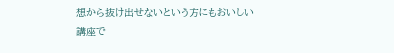想から抜け出せないという方にもおいしい講座で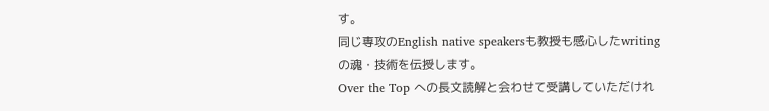す。
同じ専攻のEnglish native speakersも教授も感心したwriting の魂・技術を伝授します。
Over the Top への長文読解と会わせて受講していただけれ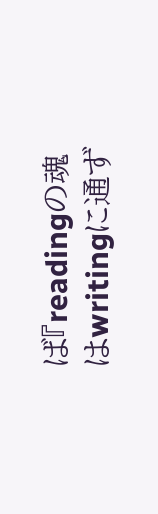ば『readingの魂はwritingに通ず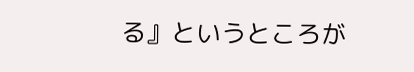る』というところが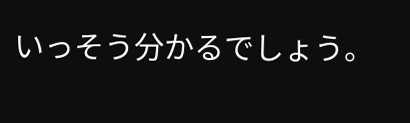いっそう分かるでしょう。